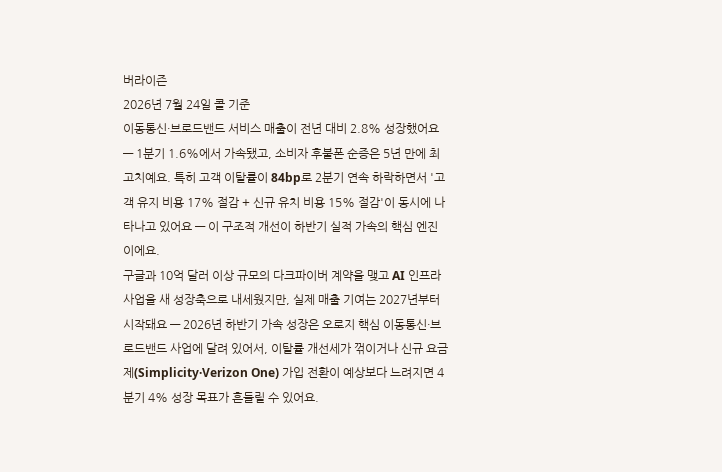버라이즌
2026년 7월 24일 콜 기준
이동통신·브로드밴드 서비스 매출이 전년 대비 2.8% 성장했어요 — 1분기 1.6%에서 가속됐고, 소비자 후불폰 순증은 5년 만에 최고치예요. 특히 고객 이탈률이 84bp로 2분기 연속 하락하면서 '고객 유지 비용 17% 절감 + 신규 유치 비용 15% 절감'이 동시에 나타나고 있어요 — 이 구조적 개선이 하반기 실적 가속의 핵심 엔진이에요.
구글과 10억 달러 이상 규모의 다크파이버 계약을 맺고 AI 인프라 사업을 새 성장축으로 내세웠지만, 실제 매출 기여는 2027년부터 시작돼요 — 2026년 하반기 가속 성장은 오로지 핵심 이동통신·브로드밴드 사업에 달려 있어서, 이탈률 개선세가 꺾이거나 신규 요금제(Simplicity·Verizon One) 가입 전환이 예상보다 느려지면 4분기 4% 성장 목표가 흔들릴 수 있어요.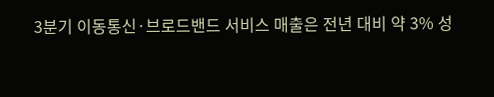3분기 이동통신·브로드밴드 서비스 매출은 전년 대비 약 3% 성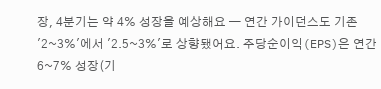장, 4분기는 약 4% 성장을 예상해요 — 연간 가이던스도 기존 '2~3%'에서 '2.5~3%'로 상향됐어요. 주당순이익(EPS)은 연간 6~7% 성장(기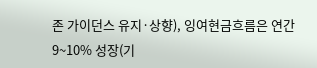존 가이던스 유지·상향), 잉여현금흐름은 연간 9~10% 성장(기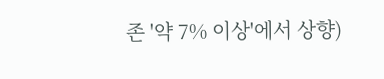존 '약 7% 이상'에서 상향)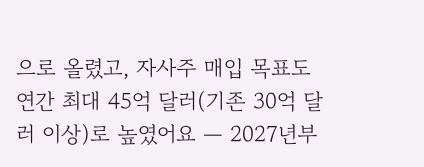으로 올렸고, 자사주 매입 목표도 연간 최대 45억 달러(기존 30억 달러 이상)로 높였어요 — 2027년부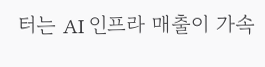터는 AI 인프라 매출이 가속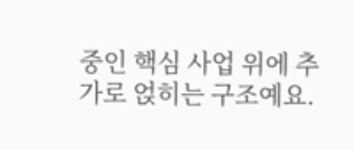중인 핵심 사업 위에 추가로 얹히는 구조예요.